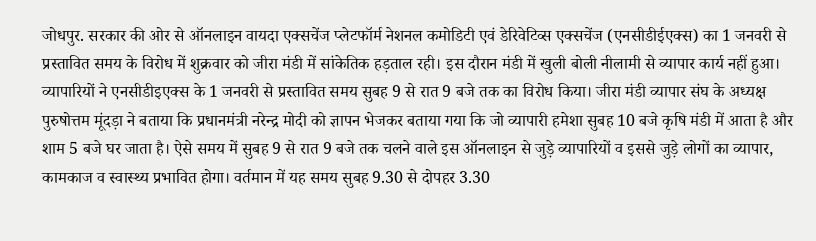जोधपुर. सरकार की ओर से ऑनलाइन वायदा एक्सचेंज प्लेटफॉर्म नेशनल कमोडिटी एवं डेरिवेटिव्स एक्सचेंज (एनसीडीईएक्स) का 1 जनवरी से प्रस्तावित समय के विरोध में शुक्रवार को जीरा मंडी में सांकेतिक हड़ताल रही। इस दौरान मंडी में खुली बोली नीलामी से व्यापार कार्य नहीं हुआ। व्यापारियों ने एनसीडीइएक्स के 1 जनवरी से प्रस्तावित समय सुबह 9 से रात 9 बजे तक का विरोध किया। जीरा मंडी व्यापार संघ के अध्यक्ष पुरुषोत्तम मूंदड़ा ने बताया कि प्रधानमंत्री नरेन्द्र मोदी को ज्ञापन भेजकर बताया गया कि जो व्यापारी हमेशा सुबह 10 बजे कृषि मंडी में आता है और शाम 5 बजे घर जाता है। ऐसे समय में सुबह 9 से रात 9 बजे तक चलने वाले इस ऑनलाइन से जुड़े व्यापारियों व इससे जुड़े लोगों का व्यापार, कामकाज व स्वास्थ्य प्रभावित होगा। वर्तमान में यह समय सुबह 9.30 से दोपहर 3.30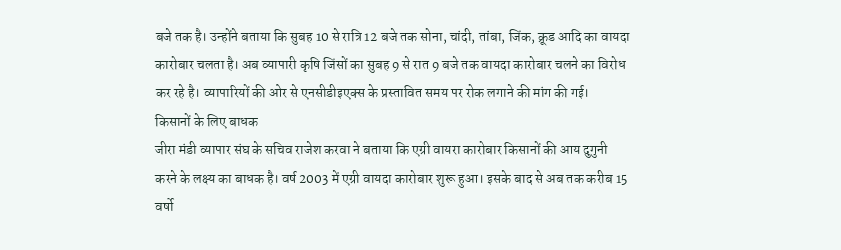बजे तक है। उन्होंने बताया कि सुबह 10 से रात्रि 12 बजे तक सोना, चांदी, तांबा, जिंक, क्रूड आदि का वायदा कारोबार चलता है। अब व्यापारी कृषि जिंसों का सुबह 9 से रात 9 बजे तक वायदा कारोबार चलने का विरोध कर रहे है। व्यापारियों की ओर से एनसीडीइएक्स के प्रस्तावित समय पर रोक लगाने की मांग की गई।
किसानों के लिए बाधक
जीरा मंडी व्यापार संघ के सचिव राजेश करवा ने बताया कि एग्री वायरा कारोबार किसानों की आय दुगुनी करने के लक्ष्य का बाधक है। वर्ष 2003 में एग्री वायदा कारोबार शुरू हुआ। इसके बाद से अब तक करीब 15 वर्षो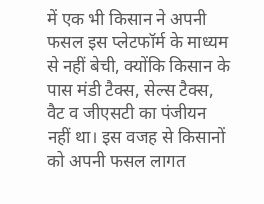में एक भी किसान ने अपनी फसल इस प्लेटफॉर्म के माध्यम से नहीं बेची, क्योंकि किसान के पास मंडी टैक्स, सेल्स टैक्स, वैट व जीएसटी का पंजीयन नहीं था। इस वजह से किसानों को अपनी फसल लागत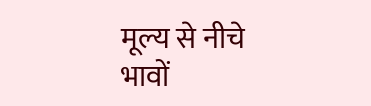मूल्य से नीचे भावों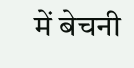में बेचनी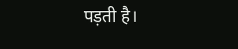पड़ती है।